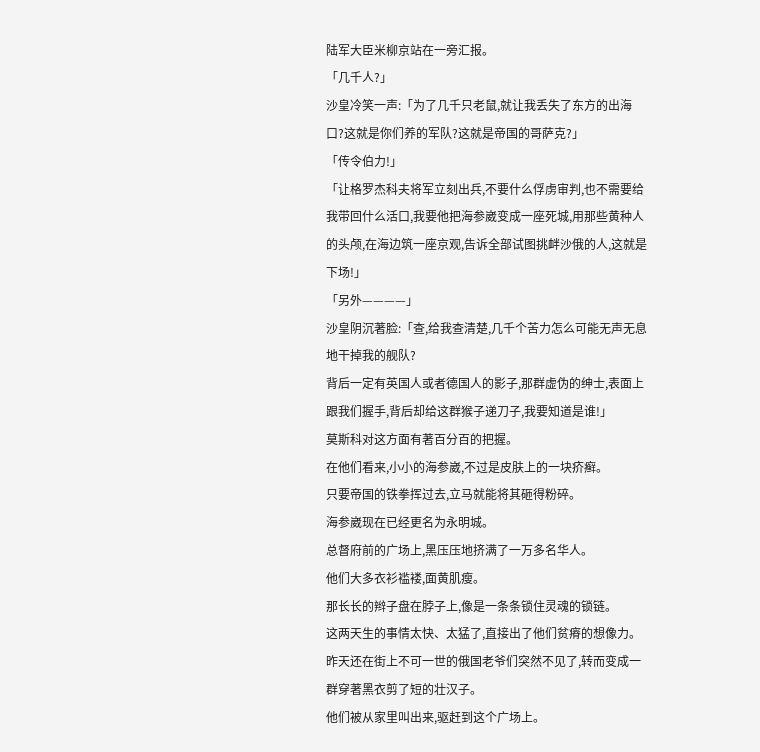陆军大臣米柳京站在一旁汇报。
「几千人?」
沙皇冷笑一声:「为了几千只老鼠,就让我丢失了东方的出海口?这就是你们养的军队?这就是帝国的哥萨克?」
「传令伯力!」
「让格罗杰科夫将军立刻出兵,不要什么俘虏审判,也不需要给我带回什么活口,我要他把海参崴变成一座死城,用那些黄种人的头颅,在海边筑一座京观,告诉全部试图挑衅沙俄的人,这就是下场!」
「另外————」
沙皇阴沉著脸:「查,给我查清楚,几千个苦力怎么可能无声无息地干掉我的舰队?
背后一定有英国人或者德国人的影子,那群虚伪的绅士,表面上跟我们握手,背后却给这群猴子递刀子,我要知道是谁!」
莫斯科对这方面有著百分百的把握。
在他们看来,小小的海参崴,不过是皮肤上的一块疥癣。
只要帝国的铁拳挥过去,立马就能将其砸得粉碎。
海参崴现在已经更名为永明城。
总督府前的广场上,黑压压地挤满了一万多名华人。
他们大多衣衫褴褛,面黄肌瘦。
那长长的辫子盘在脖子上,像是一条条锁住灵魂的锁链。
这两天生的事情太快、太猛了,直接出了他们贫瘠的想像力。
昨天还在街上不可一世的俄国老爷们突然不见了,转而变成一群穿著黑衣剪了短的壮汉子。
他们被从家里叫出来,驱赶到这个广场上。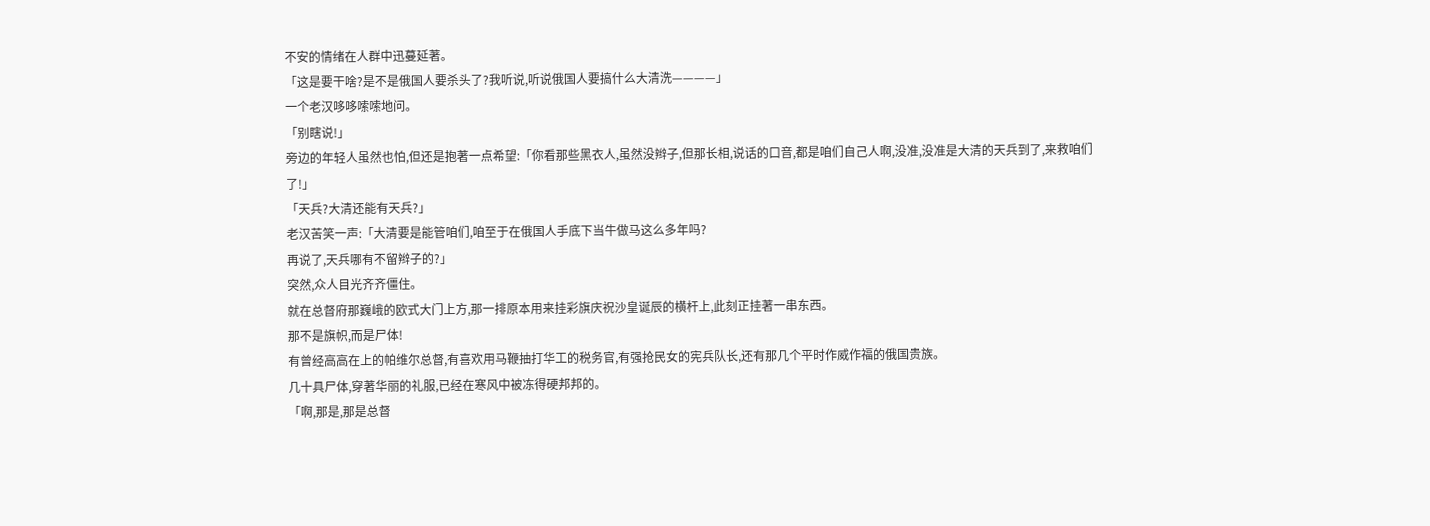不安的情绪在人群中迅蔓延著。
「这是要干啥?是不是俄国人要杀头了?我听说,听说俄国人要搞什么大清洗————」
一个老汉哆哆嗦嗦地问。
「别瞎说!」
旁边的年轻人虽然也怕,但还是抱著一点希望:「你看那些黑衣人,虽然没辫子,但那长相,说话的口音,都是咱们自己人啊,没准,没准是大清的天兵到了,来救咱们了!」
「天兵?大清还能有天兵?」
老汉苦笑一声:「大清要是能管咱们,咱至于在俄国人手底下当牛做马这么多年吗?
再说了,天兵哪有不留辫子的?」
突然,众人目光齐齐僵住。
就在总督府那巍峨的欧式大门上方,那一排原本用来挂彩旗庆祝沙皇诞辰的横杆上,此刻正挂著一串东西。
那不是旗帜,而是尸体!
有曾经高高在上的帕维尔总督,有喜欢用马鞭抽打华工的税务官,有强抢民女的宪兵队长,还有那几个平时作威作福的俄国贵族。
几十具尸体,穿著华丽的礼服,已经在寒风中被冻得硬邦邦的。
「啊,那是,那是总督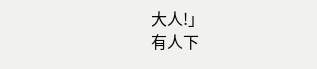大人!」
有人下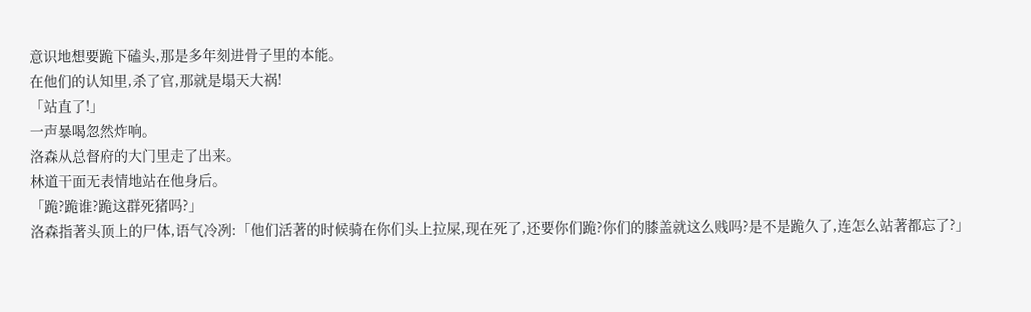意识地想要跪下磕头,那是多年刻进骨子里的本能。
在他们的认知里,杀了官,那就是塌天大祸!
「站直了!」
一声暴喝忽然炸响。
洛森从总督府的大门里走了出来。
林道干面无表情地站在他身后。
「跪?跪谁?跪这群死猪吗?」
洛森指著头顶上的尸体,语气冷冽:「他们活著的时候骑在你们头上拉屎,现在死了,还要你们跪?你们的膝盖就这么贱吗?是不是跪久了,连怎么站著都忘了?」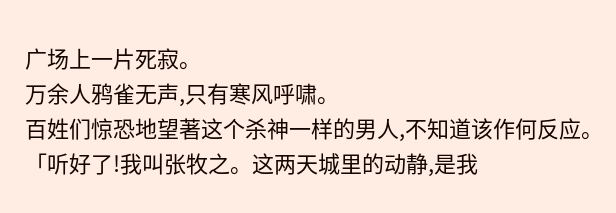广场上一片死寂。
万余人鸦雀无声,只有寒风呼啸。
百姓们惊恐地望著这个杀神一样的男人,不知道该作何反应。
「听好了!我叫张牧之。这两天城里的动静,是我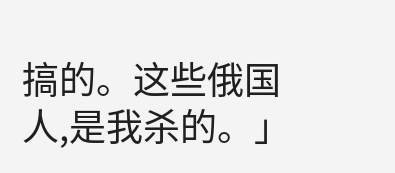搞的。这些俄国人,是我杀的。」